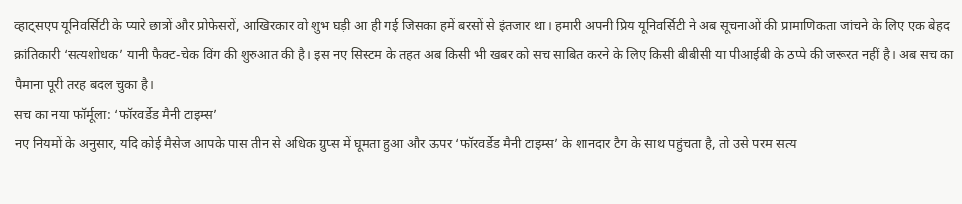व्हाट्सएप यूनिवर्सिटी के प्यारे छात्रों और प्रोफेसरों, आखिरकार वो शुभ घड़ी आ ही गई जिसका हमें बरसों से इंतजार था। हमारी अपनी प्रिय यूनिवर्सिटी ने अब सूचनाओं की प्रामाणिकता जांचने के लिए एक बेहद क्रांतिकारी ‘सत्यशोधक’ यानी फैक्ट-चेक विंग की शुरुआत की है। इस नए सिस्टम के तहत अब किसी भी खबर को सच साबित करने के लिए किसी बीबीसी या पीआईबी के ठप्पे की जरूरत नहीं है। अब सच का पैमाना पूरी तरह बदल चुका है।
सच का नया फॉर्मूला: ‘फॉरवर्डेड मैनी टाइम्स’
नए नियमों के अनुसार, यदि कोई मैसेज आपके पास तीन से अधिक ग्रुप्स में घूमता हुआ और ऊपर ‘फॉरवर्डेड मैनी टाइम्स’ के शानदार टैग के साथ पहुंचता है, तो उसे परम सत्य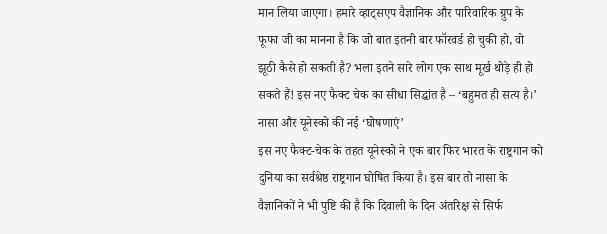मान लिया जाएगा। हमारे व्हाट्सएप वैज्ञानिक और पारिवारिक ग्रुप के फूफा जी का मानना है कि जो बात इतनी बार फॉरवर्ड हो चुकी हो, वो झूठी कैसे हो सकती है? भला इतने सारे लोग एक साथ मूर्ख थोड़े ही हो सकते हैं! इस नए फैक्ट चेक का सीधा सिद्धांत है – ‘बहुमत ही सत्य है।’
नासा और यूनेस्को की नई ‘घोषणाएं’
इस नए फैक्ट-चेक के तहत यूनेस्को ने एक बार फिर भारत के राष्ट्रगान को दुनिया का सर्वश्रेष्ठ राष्ट्रगान घोषित किया है। इस बार तो नासा के वैज्ञानिकों ने भी पुष्टि की है कि दिवाली के दिन अंतरिक्ष से सिर्फ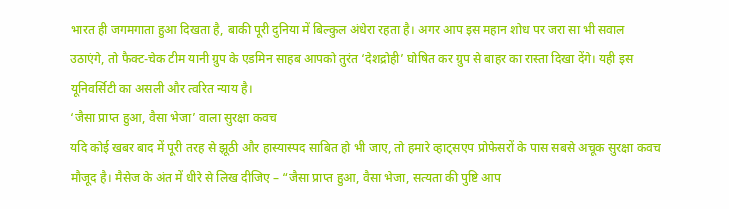भारत ही जगमगाता हुआ दिखता है, बाकी पूरी दुनिया में बिल्कुल अंधेरा रहता है। अगर आप इस महान शोध पर जरा सा भी सवाल उठाएंगे, तो फैक्ट-चेक टीम यानी ग्रुप के एडमिन साहब आपको तुरंत ‘देशद्रोही’ घोषित कर ग्रुप से बाहर का रास्ता दिखा देंगे। यही इस यूनिवर्सिटी का असली और त्वरित न्याय है।
‘जैसा प्राप्त हुआ, वैसा भेजा’ वाला सुरक्षा कवच
यदि कोई खबर बाद में पूरी तरह से झूठी और हास्यास्पद साबित हो भी जाए, तो हमारे व्हाट्सएप प्रोफेसरों के पास सबसे अचूक सुरक्षा कवच मौजूद है। मैसेज के अंत में धीरे से लिख दीजिए – “जैसा प्राप्त हुआ, वैसा भेजा, सत्यता की पुष्टि आप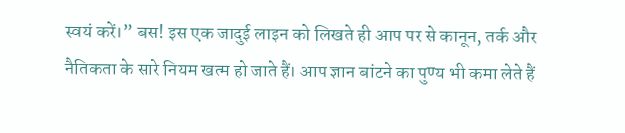स्वयं करें।” बस! इस एक जादुई लाइन को लिखते ही आप पर से कानून, तर्क और नैतिकता के सारे नियम खत्म हो जाते हैं। आप ज्ञान बांटने का पुण्य भी कमा लेते हैं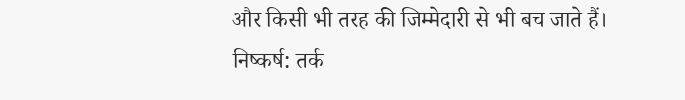और किसी भी तरह की जिम्मेदारी से भी बच जाते हैं।
निष्कर्ष: तर्क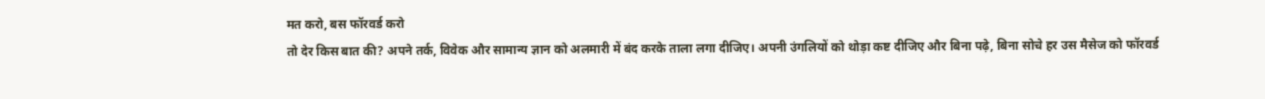मत करो, बस फॉरवर्ड करो
तो देर किस बात की? अपने तर्क, विवेक और सामान्य ज्ञान को अलमारी में बंद करके ताला लगा दीजिए। अपनी उंगलियों को थोड़ा कष्ट दीजिए और बिना पढ़े, बिना सोचे हर उस मैसेज को फॉरवर्ड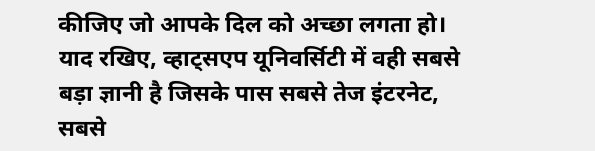कीजिए जो आपके दिल को अच्छा लगता हो। याद रखिए, व्हाट्सएप यूनिवर्सिटी में वही सबसे बड़ा ज्ञानी है जिसके पास सबसे तेज इंटरनेट, सबसे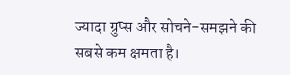ज्यादा ग्रुप्स और सोचने-समझने की सबसे कम क्षमता है।